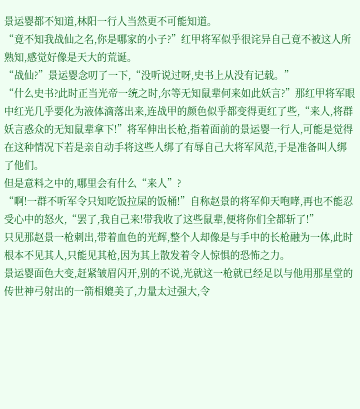景运婴都不知道,林阳一行人当然更不可能知道。
“竟不知我战仙之名,你是哪家的小子?”红甲将军似乎很诧异自己竟不被这人所熟知,感觉好像是天大的荒诞。
“战仙?”景运婴念叨了一下,“没听说过呀,史书上从没有记载。”
“什么史书?此时正当光帝一统之时,尔等无知鼠辈何来如此妖言?”那红甲将军眼中红光几乎要化为液体滴落出来,连战甲的颜色似乎都变得更红了些,“来人,将群妖言惑众的无知鼠辈拿下!”将军伸出长枪,指着面前的景运婴一行人,可能是觉得在这种情况下若是亲自动手将这些人绑了有辱自己大将军风范,于是准备叫人绑了他们。
但是意料之中的,哪里会有什么“来人”?
“啊!一群不听军令只知吃饭拉屎的饭桶!”自称赵景的将军仰天咆哮,再也不能忍受心中的怒火,“罢了,我自己来!带我收了这些鼠辈,便将你们全都斩了!”
只见那赵景一枪刺出,带着血色的光辉,整个人却像是与手中的长枪融为一体,此时根本不见其人,只能见其枪,因为其上散发着令人惊惧的恐怖之力。
景运婴面色大变,赶紧皱眉闪开,别的不说,光就这一枪就已经足以与他用那星堂的传世神弓射出的一箭相媲美了,力量太过强大,令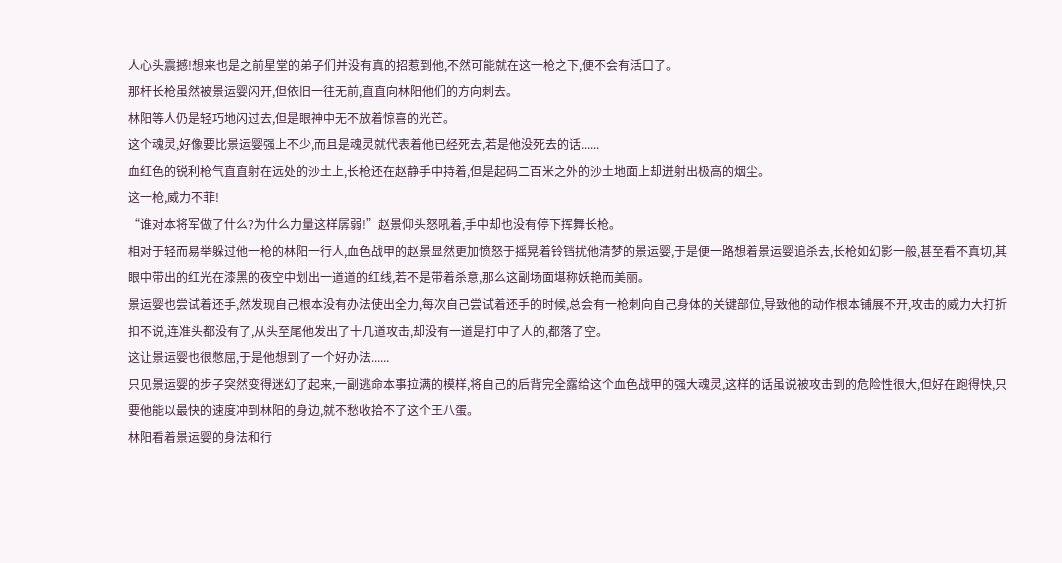人心头震撼!想来也是之前星堂的弟子们并没有真的招惹到他,不然可能就在这一枪之下,便不会有活口了。
那杆长枪虽然被景运婴闪开,但依旧一往无前,直直向林阳他们的方向刺去。
林阳等人仍是轻巧地闪过去,但是眼神中无不放着惊喜的光芒。
这个魂灵,好像要比景运婴强上不少,而且是魂灵就代表着他已经死去,若是他没死去的话......
血红色的锐利枪气直直射在远处的沙土上,长枪还在赵静手中持着,但是起码二百米之外的沙土地面上却迸射出极高的烟尘。
这一枪,威力不菲!
“谁对本将军做了什么?为什么力量这样孱弱!”赵景仰头怒吼着,手中却也没有停下挥舞长枪。
相对于轻而易举躲过他一枪的林阳一行人,血色战甲的赵景显然更加愤怒于摇晃着铃铛扰他清梦的景运婴,于是便一路想着景运婴追杀去,长枪如幻影一般,甚至看不真切,其眼中带出的红光在漆黑的夜空中划出一道道的红线,若不是带着杀意,那么这副场面堪称妖艳而美丽。
景运婴也尝试着还手,然发现自己根本没有办法使出全力,每次自己尝试着还手的时候,总会有一枪刺向自己身体的关键部位,导致他的动作根本铺展不开,攻击的威力大打折扣不说,连准头都没有了,从头至尾他发出了十几道攻击,却没有一道是打中了人的,都落了空。
这让景运婴也很憋屈,于是他想到了一个好办法......
只见景运婴的步子突然变得迷幻了起来,一副逃命本事拉满的模样,将自己的后背完全露给这个血色战甲的强大魂灵,这样的话虽说被攻击到的危险性很大,但好在跑得快,只要他能以最快的速度冲到林阳的身边,就不愁收拾不了这个王八蛋。
林阳看着景运婴的身法和行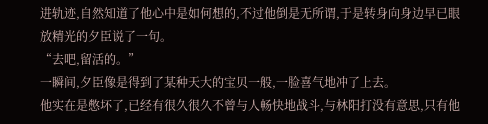进轨迹,自然知道了他心中是如何想的,不过他倒是无所谓,于是转身向身边早已眼放精光的夕臣说了一句。
“去吧,留活的。”
一瞬间,夕臣像是得到了某种天大的宝贝一般,一脸喜气地冲了上去。
他实在是憋坏了,已经有很久很久不曾与人畅快地战斗,与林阳打没有意思,只有他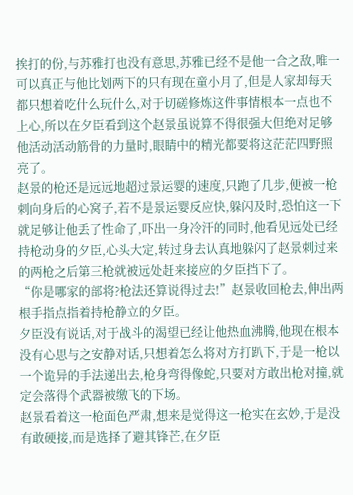挨打的份,与苏雅打也没有意思,苏雅已经不是他一合之敌,唯一可以真正与他比划两下的只有现在童小月了,但是人家却每天都只想着吃什么玩什么,对于切磋修炼这件事情根本一点也不上心,所以在夕臣看到这个赵景虽说算不得很强大但绝对足够他活动活动筋骨的力量时,眼睛中的精光都要将这茫茫四野照亮了。
赵景的枪还是远远地超过景运婴的速度,只跑了几步,便被一枪刺向身后的心窝子,若不是景运婴反应快,躲闪及时,恐怕这一下就足够让他丢了性命了,吓出一身冷汗的同时,他看见远处已经持枪动身的夕臣,心头大定,转过身去认真地躲闪了赵景刺过来的两枪之后第三枪就被远处赶来接应的夕臣挡下了。
“你是哪家的部将?枪法还算说得过去!”赵景收回枪去,伸出两根手指点指着持枪静立的夕臣。
夕臣没有说话,对于战斗的渴望已经让他热血沸腾,他现在根本没有心思与之安静对话,只想着怎么将对方打趴下,于是一枪以一个诡异的手法递出去,枪身弯得像蛇,只要对方敢出枪对撞,就定会落得个武器被缴飞的下场。
赵景看着这一枪面色严肃,想来是觉得这一枪实在玄妙,于是没有敢硬接,而是选择了避其锋芒,在夕臣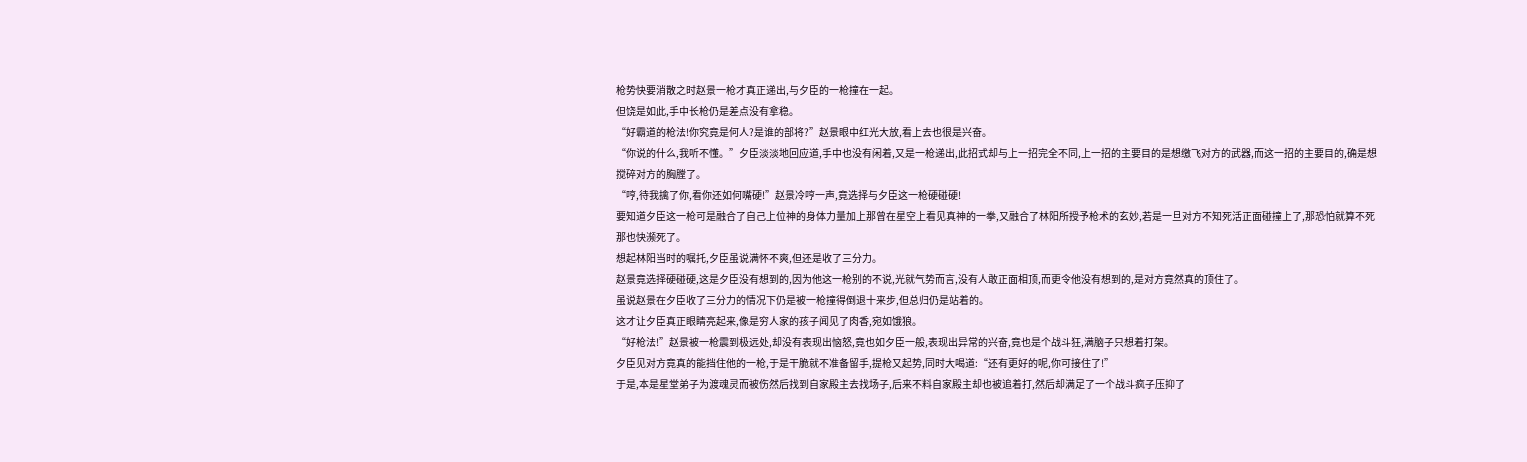枪势快要消散之时赵景一枪才真正递出,与夕臣的一枪撞在一起。
但饶是如此,手中长枪仍是差点没有拿稳。
“好霸道的枪法!你究竟是何人?是谁的部将?”赵景眼中红光大放,看上去也很是兴奋。
“你说的什么,我听不懂。”夕臣淡淡地回应道,手中也没有闲着,又是一枪递出,此招式却与上一招完全不同,上一招的主要目的是想缴飞对方的武器,而这一招的主要目的,确是想搅碎对方的胸膛了。
“哼,待我擒了你,看你还如何嘴硬!”赵景冷哼一声,竟选择与夕臣这一枪硬碰硬!
要知道夕臣这一枪可是融合了自己上位神的身体力量加上那曾在星空上看见真神的一拳,又融合了林阳所授予枪术的玄妙,若是一旦对方不知死活正面碰撞上了,那恐怕就算不死那也快濒死了。
想起林阳当时的嘱托,夕臣虽说满怀不爽,但还是收了三分力。
赵景竟选择硬碰硬,这是夕臣没有想到的,因为他这一枪别的不说,光就气势而言,没有人敢正面相顶,而更令他没有想到的,是对方竟然真的顶住了。
虽说赵景在夕臣收了三分力的情况下仍是被一枪撞得倒退十来步,但总归仍是站着的。
这才让夕臣真正眼睛亮起来,像是穷人家的孩子闻见了肉香,宛如饿狼。
“好枪法!”赵景被一枪震到极远处,却没有表现出恼怒,竟也如夕臣一般,表现出异常的兴奋,竟也是个战斗狂,满脑子只想着打架。
夕臣见对方竟真的能挡住他的一枪,于是干脆就不准备留手,提枪又起势,同时大喝道:“还有更好的呢,你可接住了!”
于是,本是星堂弟子为渡魂灵而被伤然后找到自家殿主去找场子,后来不料自家殿主却也被追着打,然后却满足了一个战斗疯子压抑了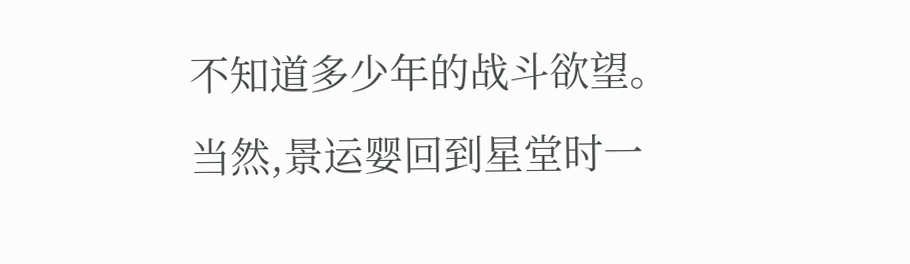不知道多少年的战斗欲望。
当然,景运婴回到星堂时一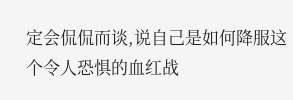定会侃侃而谈,说自己是如何降服这个令人恐惧的血红战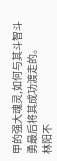甲的强大魂灵,如何与其斗智斗勇最后将其成功渡走的。
林阳不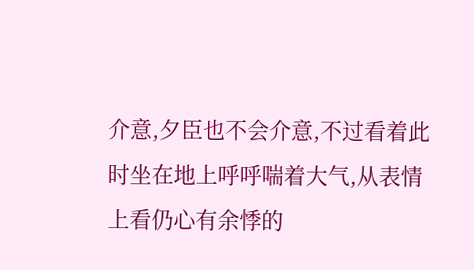介意,夕臣也不会介意,不过看着此时坐在地上呼呼喘着大气,从表情上看仍心有余悸的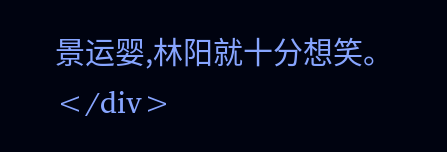景运婴,林阳就十分想笑。</div>